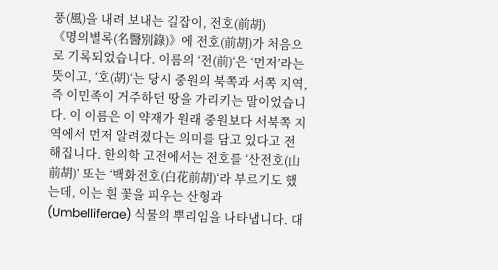풍(風)을 내려 보내는 길잡이, 전호(前胡)
《명의별록(名醫別錄)》에 전호(前胡)가 처음으로 기록되었습니다. 이름의 ‘전(前)‘은 ‘먼저’라는 뜻이고, ‘호(胡)‘는 당시 중원의 북쪽과 서쪽 지역, 즉 이민족이 거주하던 땅을 가리키는 말이었습니다. 이 이름은 이 약재가 원래 중원보다 서북쪽 지역에서 먼저 알려졌다는 의미를 담고 있다고 전해집니다. 한의학 고전에서는 전호를 ‘산전호(山前胡)’ 또는 ‘백화전호(白花前胡)‘라 부르기도 했는데, 이는 흰 꽃을 피우는 산형과(Umbelliferae) 식물의 뿌리임을 나타냅니다. 대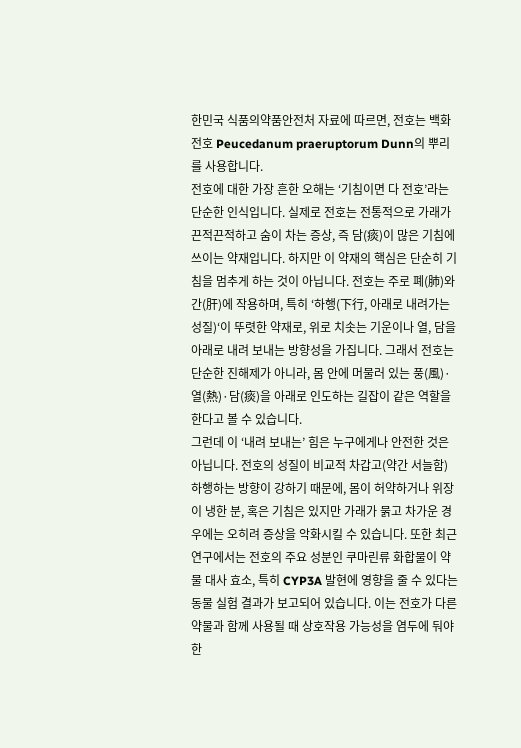한민국 식품의약품안전처 자료에 따르면, 전호는 백화전호 Peucedanum praeruptorum Dunn의 뿌리를 사용합니다.
전호에 대한 가장 흔한 오해는 ‘기침이면 다 전호’라는 단순한 인식입니다. 실제로 전호는 전통적으로 가래가 끈적끈적하고 숨이 차는 증상, 즉 담(痰)이 많은 기침에 쓰이는 약재입니다. 하지만 이 약재의 핵심은 단순히 기침을 멈추게 하는 것이 아닙니다. 전호는 주로 폐(肺)와 간(肝)에 작용하며, 특히 ‘하행(下行, 아래로 내려가는 성질)‘이 뚜렷한 약재로, 위로 치솟는 기운이나 열, 담을 아래로 내려 보내는 방향성을 가집니다. 그래서 전호는 단순한 진해제가 아니라, 몸 안에 머물러 있는 풍(風)·열(熱)·담(痰)을 아래로 인도하는 길잡이 같은 역할을 한다고 볼 수 있습니다.
그런데 이 ‘내려 보내는’ 힘은 누구에게나 안전한 것은 아닙니다. 전호의 성질이 비교적 차갑고(약간 서늘함) 하행하는 방향이 강하기 때문에, 몸이 허약하거나 위장이 냉한 분, 혹은 기침은 있지만 가래가 묽고 차가운 경우에는 오히려 증상을 악화시킬 수 있습니다. 또한 최근 연구에서는 전호의 주요 성분인 쿠마린류 화합물이 약물 대사 효소, 특히 CYP3A 발현에 영향을 줄 수 있다는 동물 실험 결과가 보고되어 있습니다. 이는 전호가 다른 약물과 함께 사용될 때 상호작용 가능성을 염두에 둬야 한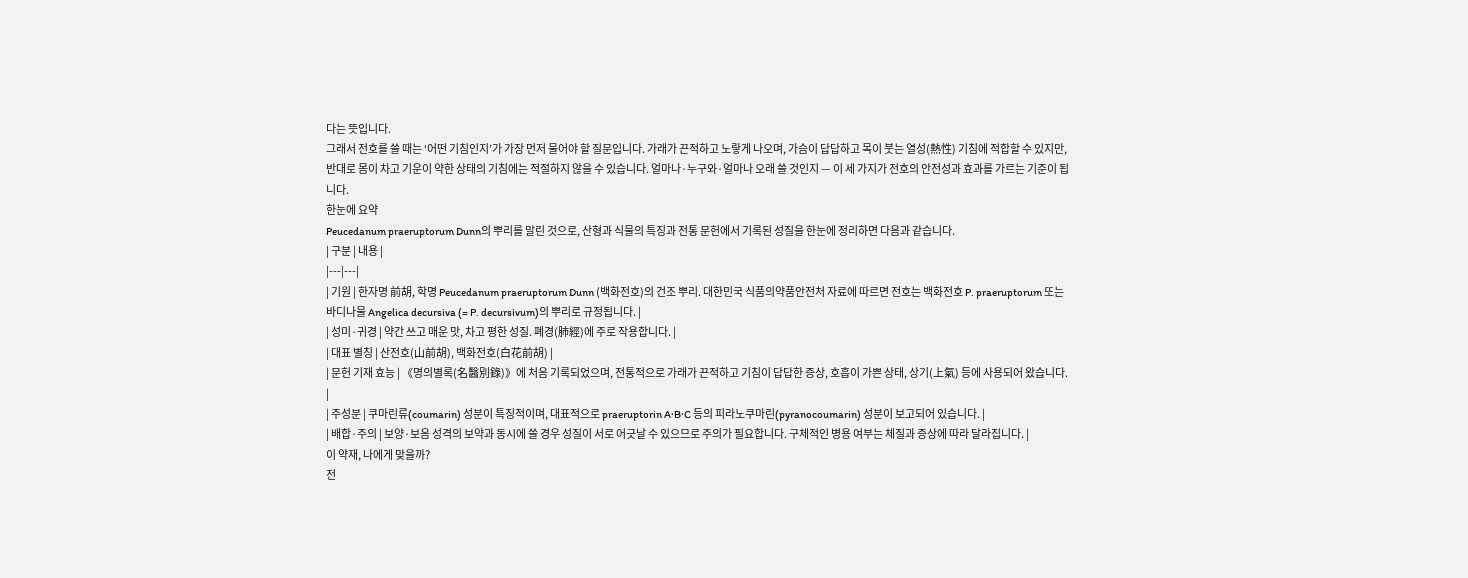다는 뜻입니다.
그래서 전호를 쓸 때는 ‘어떤 기침인지’가 가장 먼저 물어야 할 질문입니다. 가래가 끈적하고 노랗게 나오며, 가슴이 답답하고 목이 붓는 열성(熱性) 기침에 적합할 수 있지만, 반대로 몸이 차고 기운이 약한 상태의 기침에는 적절하지 않을 수 있습니다. 얼마나·누구와·얼마나 오래 쓸 것인지 — 이 세 가지가 전호의 안전성과 효과를 가르는 기준이 됩니다.
한눈에 요약
Peucedanum praeruptorum Dunn의 뿌리를 말린 것으로, 산형과 식물의 특징과 전통 문헌에서 기록된 성질을 한눈에 정리하면 다음과 같습니다.
| 구분 | 내용 |
|---|---|
| 기원 | 한자명 前胡, 학명 Peucedanum praeruptorum Dunn (백화전호)의 건조 뿌리. 대한민국 식품의약품안전처 자료에 따르면 전호는 백화전호 P. praeruptorum 또는 바디나물 Angelica decursiva (= P. decursivum)의 뿌리로 규정됩니다. |
| 성미·귀경 | 약간 쓰고 매운 맛, 차고 평한 성질. 폐경(肺經)에 주로 작용합니다. |
| 대표 별칭 | 산전호(山前胡), 백화전호(白花前胡) |
| 문헌 기재 효능 | 《명의별록(名醫別錄)》에 처음 기록되었으며, 전통적으로 가래가 끈적하고 기침이 답답한 증상, 호흡이 가쁜 상태, 상기(上氣) 등에 사용되어 왔습니다. |
| 주성분 | 쿠마린류(coumarin) 성분이 특징적이며, 대표적으로 praeruptorin A·B·C 등의 피라노쿠마린(pyranocoumarin) 성분이 보고되어 있습니다. |
| 배합·주의 | 보양·보음 성격의 보약과 동시에 쓸 경우 성질이 서로 어긋날 수 있으므로 주의가 필요합니다. 구체적인 병용 여부는 체질과 증상에 따라 달라집니다. |
이 약재, 나에게 맞을까?
전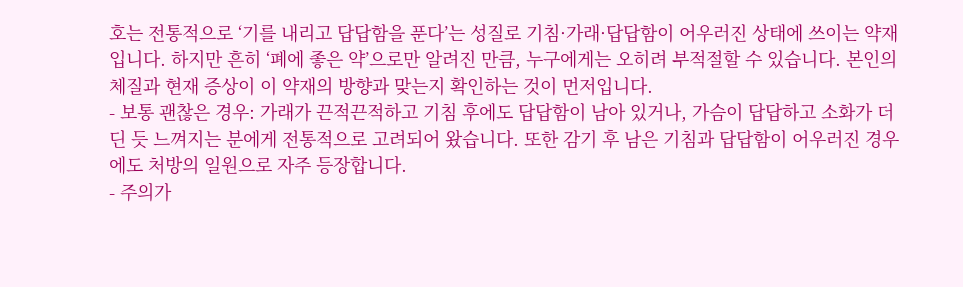호는 전통적으로 ‘기를 내리고 답답함을 푼다’는 성질로 기침·가래·답답함이 어우러진 상태에 쓰이는 약재입니다. 하지만 흔히 ‘폐에 좋은 약’으로만 알려진 만큼, 누구에게는 오히려 부적절할 수 있습니다. 본인의 체질과 현재 증상이 이 약재의 방향과 맞는지 확인하는 것이 먼저입니다.
- 보통 괜찮은 경우: 가래가 끈적끈적하고 기침 후에도 답답함이 남아 있거나, 가슴이 답답하고 소화가 더딘 듯 느껴지는 분에게 전통적으로 고려되어 왔습니다. 또한 감기 후 남은 기침과 답답함이 어우러진 경우에도 처방의 일원으로 자주 등장합니다.
- 주의가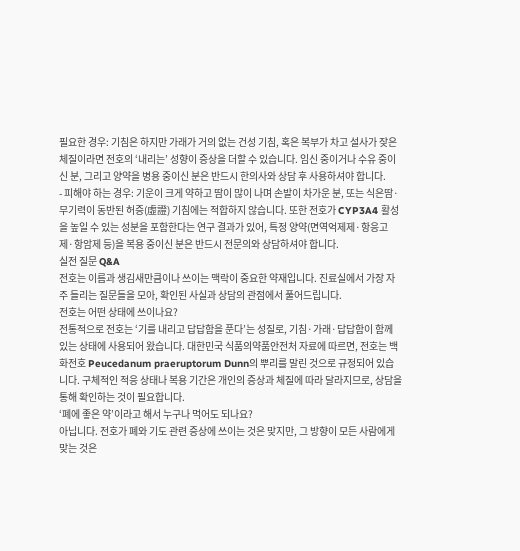필요한 경우: 기침은 하지만 가래가 거의 없는 건성 기침, 혹은 복부가 차고 설사가 잦은 체질이라면 전호의 ‘내리는’ 성향이 증상을 더할 수 있습니다. 임신 중이거나 수유 중이신 분, 그리고 양약을 병용 중이신 분은 반드시 한의사와 상담 후 사용하셔야 합니다.
- 피해야 하는 경우: 기운이 크게 약하고 땀이 많이 나며 손발이 차가운 분, 또는 식은땀·무기력이 동반된 허증(虛證) 기침에는 적합하지 않습니다. 또한 전호가 CYP3A4 활성을 높일 수 있는 성분을 포함한다는 연구 결과가 있어, 특정 양약(면역억제제·항응고제·항암제 등)을 복용 중이신 분은 반드시 전문의와 상담하셔야 합니다.
실전 질문 Q&A
전호는 이름과 생김새만큼이나 쓰이는 맥락이 중요한 약재입니다. 진료실에서 가장 자주 들리는 질문들을 모아, 확인된 사실과 상담의 관점에서 풀어드립니다.
전호는 어떤 상태에 쓰이나요?
전통적으로 전호는 ‘기를 내리고 답답함을 푼다’는 성질로, 기침·가래·답답함이 함께 있는 상태에 사용되어 왔습니다. 대한민국 식품의약품안전처 자료에 따르면, 전호는 백화전호 Peucedanum praeruptorum Dunn의 뿌리를 말린 것으로 규정되어 있습니다. 구체적인 적응 상태나 복용 기간은 개인의 증상과 체질에 따라 달라지므로, 상담을 통해 확인하는 것이 필요합니다.
‘폐에 좋은 약’이라고 해서 누구나 먹어도 되나요?
아닙니다. 전호가 폐와 기도 관련 증상에 쓰이는 것은 맞지만, 그 방향이 모든 사람에게 맞는 것은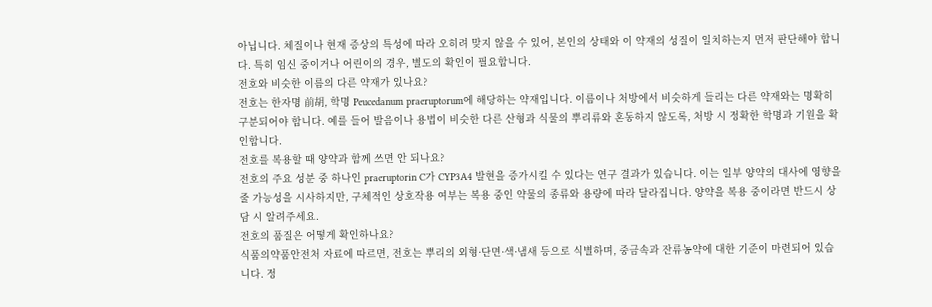아닙니다. 체질이나 현재 증상의 특성에 따라 오히려 맞지 않을 수 있어, 본인의 상태와 이 약재의 성질이 일치하는지 먼저 판단해야 합니다. 특히 임신 중이거나 어린이의 경우, 별도의 확인이 필요합니다.
전호와 비슷한 이름의 다른 약재가 있나요?
전호는 한자명 前胡, 학명 Peucedanum praeruptorum에 해당하는 약재입니다. 이름이나 처방에서 비슷하게 들리는 다른 약재와는 명확히 구분되어야 합니다. 예를 들어 발음이나 용법이 비슷한 다른 산형과 식물의 뿌리류와 혼동하지 않도록, 처방 시 정확한 학명과 기원을 확인합니다.
전호를 복용할 때 양약과 함께 쓰면 안 되나요?
전호의 주요 성분 중 하나인 praeruptorin C가 CYP3A4 발현을 증가시킬 수 있다는 연구 결과가 있습니다. 이는 일부 양약의 대사에 영향을 줄 가능성을 시사하지만, 구체적인 상호작용 여부는 복용 중인 약물의 종류와 용량에 따라 달라집니다. 양약을 복용 중이라면 반드시 상담 시 알려주세요.
전호의 품질은 어떻게 확인하나요?
식품의약품안전처 자료에 따르면, 전호는 뿌리의 외형·단면·색·냄새 등으로 식별하며, 중금속과 잔류농약에 대한 기준이 마련되어 있습니다. 정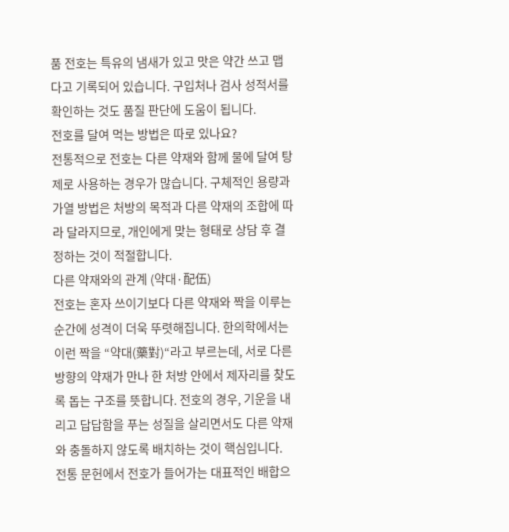품 전호는 특유의 냄새가 있고 맛은 약간 쓰고 맵다고 기록되어 있습니다. 구입처나 검사 성적서를 확인하는 것도 품질 판단에 도움이 됩니다.
전호를 달여 먹는 방법은 따로 있나요?
전통적으로 전호는 다른 약재와 함께 물에 달여 탕제로 사용하는 경우가 많습니다. 구체적인 용량과 가열 방법은 처방의 목적과 다른 약재의 조합에 따라 달라지므로, 개인에게 맞는 형태로 상담 후 결정하는 것이 적절합니다.
다른 약재와의 관계 (약대·配伍)
전호는 혼자 쓰이기보다 다른 약재와 짝을 이루는 순간에 성격이 더욱 뚜렷해집니다. 한의학에서는 이런 짝을 “약대(藥對)“라고 부르는데, 서로 다른 방향의 약재가 만나 한 처방 안에서 제자리를 찾도록 돕는 구조를 뜻합니다. 전호의 경우, 기운을 내리고 답답함을 푸는 성질을 살리면서도 다른 약재와 충돌하지 않도록 배치하는 것이 핵심입니다.
전통 문헌에서 전호가 들어가는 대표적인 배합으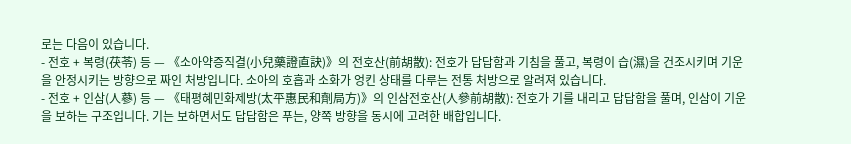로는 다음이 있습니다.
- 전호 + 복령(茯苓) 등 — 《소아약증직결(小兒藥證直訣)》의 전호산(前胡散): 전호가 답답함과 기침을 풀고, 복령이 습(濕)을 건조시키며 기운을 안정시키는 방향으로 짜인 처방입니다. 소아의 호흡과 소화가 엉킨 상태를 다루는 전통 처방으로 알려져 있습니다.
- 전호 + 인삼(人蔘) 등 — 《태평혜민화제방(太平惠民和劑局方)》의 인삼전호산(人參前胡散): 전호가 기를 내리고 답답함을 풀며, 인삼이 기운을 보하는 구조입니다. 기는 보하면서도 답답함은 푸는, 양쪽 방향을 동시에 고려한 배합입니다.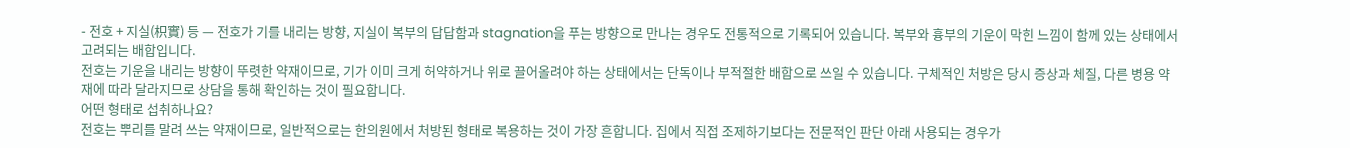- 전호 + 지실(枳實) 등 — 전호가 기를 내리는 방향, 지실이 복부의 답답함과 stagnation을 푸는 방향으로 만나는 경우도 전통적으로 기록되어 있습니다. 복부와 흉부의 기운이 막힌 느낌이 함께 있는 상태에서 고려되는 배합입니다.
전호는 기운을 내리는 방향이 뚜렷한 약재이므로, 기가 이미 크게 허약하거나 위로 끌어올려야 하는 상태에서는 단독이나 부적절한 배합으로 쓰일 수 있습니다. 구체적인 처방은 당시 증상과 체질, 다른 병용 약재에 따라 달라지므로 상담을 통해 확인하는 것이 필요합니다.
어떤 형태로 섭취하나요?
전호는 뿌리를 말려 쓰는 약재이므로, 일반적으로는 한의원에서 처방된 형태로 복용하는 것이 가장 흔합니다. 집에서 직접 조제하기보다는 전문적인 판단 아래 사용되는 경우가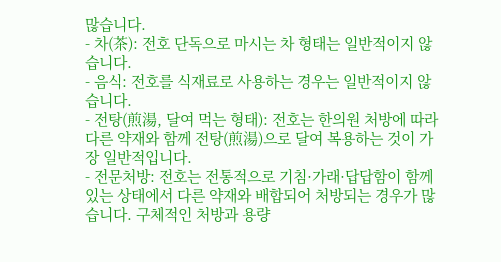많습니다.
- 차(茶): 전호 단독으로 마시는 차 형태는 일반적이지 않습니다.
- 음식: 전호를 식재료로 사용하는 경우는 일반적이지 않습니다.
- 전탕(煎湯, 달여 먹는 형태): 전호는 한의원 처방에 따라 다른 약재와 함께 전탕(煎湯)으로 달여 복용하는 것이 가장 일반적입니다.
- 전문처방: 전호는 전통적으로 기침·가래·답답함이 함께 있는 상태에서 다른 약재와 배합되어 처방되는 경우가 많습니다. 구체적인 처방과 용량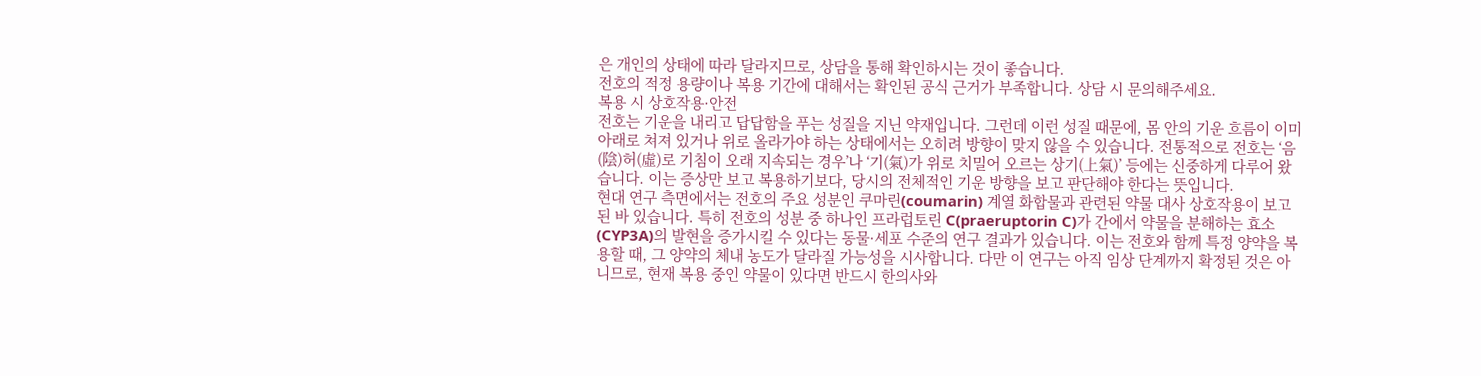은 개인의 상태에 따라 달라지므로, 상담을 통해 확인하시는 것이 좋습니다.
전호의 적정 용량이나 복용 기간에 대해서는 확인된 공식 근거가 부족합니다. 상담 시 문의해주세요.
복용 시 상호작용·안전
전호는 기운을 내리고 답답함을 푸는 성질을 지닌 약재입니다. 그런데 이런 성질 때문에, 몸 안의 기운 흐름이 이미 아래로 쳐져 있거나 위로 올라가야 하는 상태에서는 오히려 방향이 맞지 않을 수 있습니다. 전통적으로 전호는 ‘음(陰)허(虛)로 기침이 오래 지속되는 경우’나 ‘기(氣)가 위로 치밀어 오르는 상기(上氣)’ 등에는 신중하게 다루어 왔습니다. 이는 증상만 보고 복용하기보다, 당시의 전체적인 기운 방향을 보고 판단해야 한다는 뜻입니다.
현대 연구 측면에서는 전호의 주요 성분인 쿠마린(coumarin) 계열 화합물과 관련된 약물 대사 상호작용이 보고된 바 있습니다. 특히 전호의 성분 중 하나인 프라럽토린 C(praeruptorin C)가 간에서 약물을 분해하는 효소(CYP3A)의 발현을 증가시킬 수 있다는 동물·세포 수준의 연구 결과가 있습니다. 이는 전호와 함께 특정 양약을 복용할 때, 그 양약의 체내 농도가 달라질 가능성을 시사합니다. 다만 이 연구는 아직 임상 단계까지 확정된 것은 아니므로, 현재 복용 중인 약물이 있다면 반드시 한의사와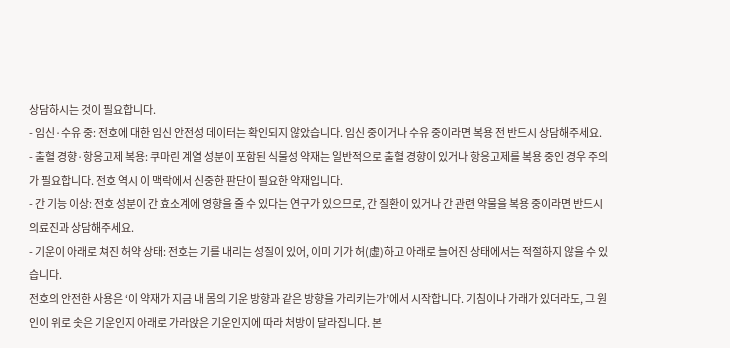상담하시는 것이 필요합니다.
- 임신·수유 중: 전호에 대한 임신 안전성 데이터는 확인되지 않았습니다. 임신 중이거나 수유 중이라면 복용 전 반드시 상담해주세요.
- 출혈 경향·항응고제 복용: 쿠마린 계열 성분이 포함된 식물성 약재는 일반적으로 출혈 경향이 있거나 항응고제를 복용 중인 경우 주의가 필요합니다. 전호 역시 이 맥락에서 신중한 판단이 필요한 약재입니다.
- 간 기능 이상: 전호 성분이 간 효소계에 영향을 줄 수 있다는 연구가 있으므로, 간 질환이 있거나 간 관련 약물을 복용 중이라면 반드시 의료진과 상담해주세요.
- 기운이 아래로 쳐진 허약 상태: 전호는 기를 내리는 성질이 있어, 이미 기가 허(虛)하고 아래로 늘어진 상태에서는 적절하지 않을 수 있습니다.
전호의 안전한 사용은 ‘이 약재가 지금 내 몸의 기운 방향과 같은 방향을 가리키는가’에서 시작합니다. 기침이나 가래가 있더라도, 그 원인이 위로 솟은 기운인지 아래로 가라앉은 기운인지에 따라 처방이 달라집니다. 본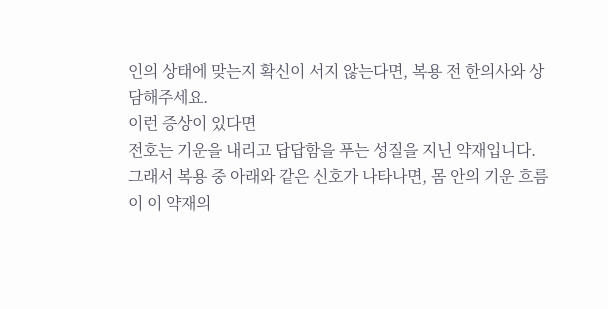인의 상태에 맞는지 확신이 서지 않는다면, 복용 전 한의사와 상담해주세요.
이런 증상이 있다면
전호는 기운을 내리고 답답함을 푸는 성질을 지닌 약재입니다. 그래서 복용 중 아래와 같은 신호가 나타나면, 몸 안의 기운 흐름이 이 약재의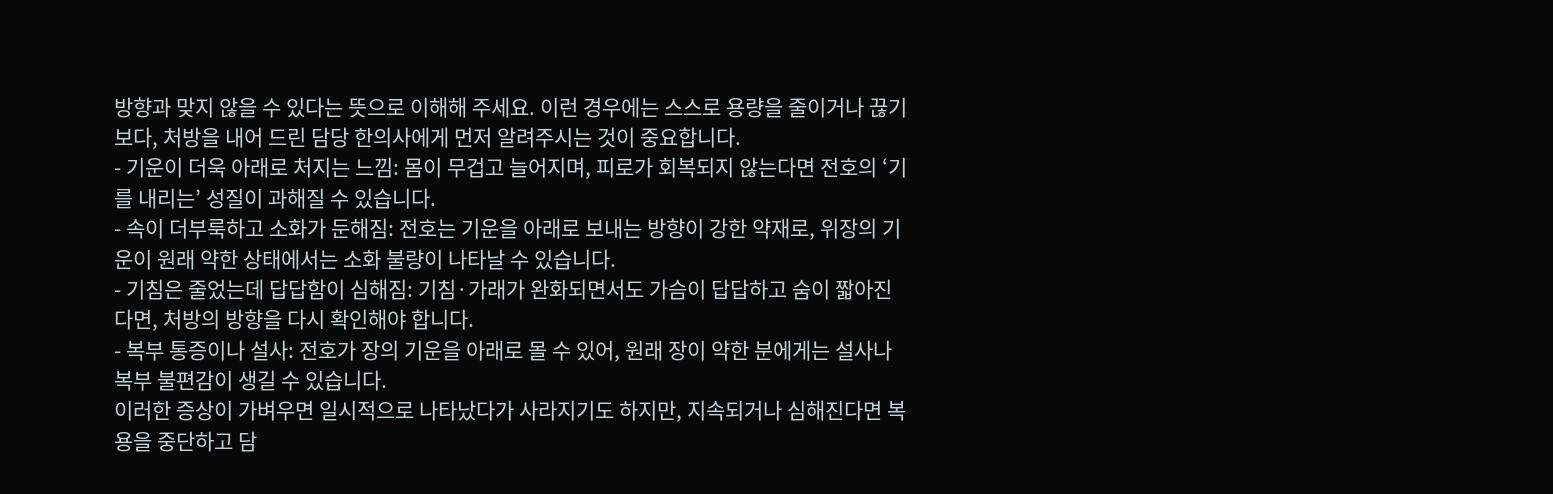방향과 맞지 않을 수 있다는 뜻으로 이해해 주세요. 이런 경우에는 스스로 용량을 줄이거나 끊기보다, 처방을 내어 드린 담당 한의사에게 먼저 알려주시는 것이 중요합니다.
- 기운이 더욱 아래로 처지는 느낌: 몸이 무겁고 늘어지며, 피로가 회복되지 않는다면 전호의 ‘기를 내리는’ 성질이 과해질 수 있습니다.
- 속이 더부룩하고 소화가 둔해짐: 전호는 기운을 아래로 보내는 방향이 강한 약재로, 위장의 기운이 원래 약한 상태에서는 소화 불량이 나타날 수 있습니다.
- 기침은 줄었는데 답답함이 심해짐: 기침·가래가 완화되면서도 가슴이 답답하고 숨이 짧아진다면, 처방의 방향을 다시 확인해야 합니다.
- 복부 통증이나 설사: 전호가 장의 기운을 아래로 몰 수 있어, 원래 장이 약한 분에게는 설사나 복부 불편감이 생길 수 있습니다.
이러한 증상이 가벼우면 일시적으로 나타났다가 사라지기도 하지만, 지속되거나 심해진다면 복용을 중단하고 담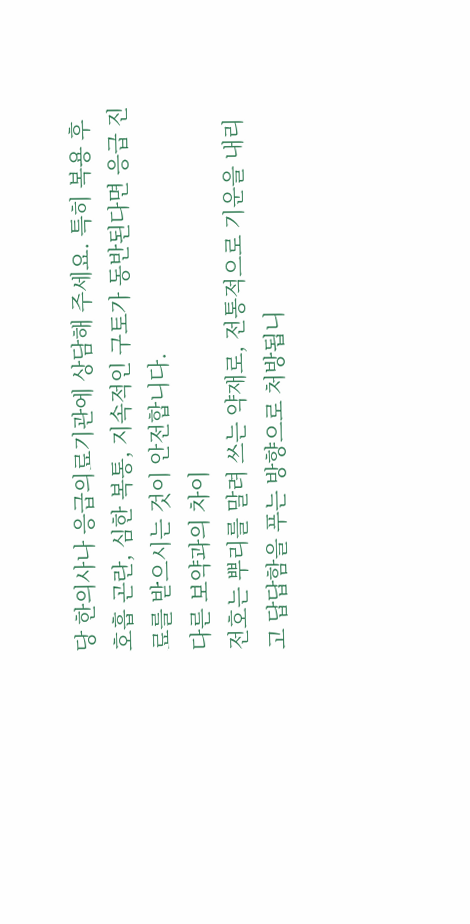당 한의사나 응급의료기관에 상담해 주세요. 특히 복용 후 호흡 곤란, 심한 복통, 지속적인 구토가 동반된다면 응급 진료를 받으시는 것이 안전합니다.
다른 보약과의 차이
전호는 뿌리를 말려 쓰는 약재로, 전통적으로 기운을 내리고 답답함을 푸는 방향으로 처방됩니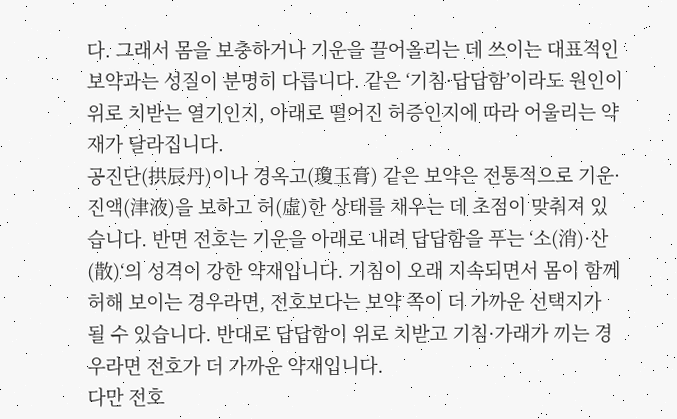다. 그래서 몸을 보충하거나 기운을 끌어올리는 데 쓰이는 대표적인 보약과는 성질이 분명히 다릅니다. 같은 ‘기침·답답함’이라도 원인이 위로 치받는 열기인지, 아래로 떨어진 허증인지에 따라 어울리는 약재가 달라집니다.
공진단(拱辰丹)이나 경옥고(瓊玉膏) 같은 보약은 전통적으로 기운·진액(津液)을 보하고 허(虛)한 상태를 채우는 데 초점이 맞춰져 있습니다. 반면 전호는 기운을 아래로 내려 답답함을 푸는 ‘소(消)·산(散)‘의 성격이 강한 약재입니다. 기침이 오래 지속되면서 몸이 함께 허해 보이는 경우라면, 전호보다는 보약 쪽이 더 가까운 선택지가 될 수 있습니다. 반대로 답답함이 위로 치받고 기침·가래가 끼는 경우라면 전호가 더 가까운 약재입니다.
다만 전호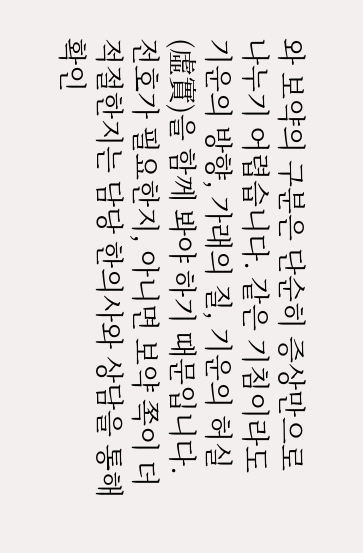와 보약의 구분은 단순히 증상만으로 나누기 어렵습니다. 같은 기침이라도 기운의 방향, 가래의 질, 기운의 허실(虛實)을 함께 봐야 하기 때문입니다. 전호가 필요한지, 아니면 보약 쪽이 더 적절한지는 담당 한의사와 상담을 통해 확인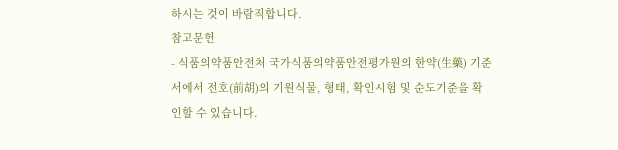하시는 것이 바람직합니다.
참고문헌
- 식품의약품안전처 국가식품의약품안전평가원의 한약(生藥) 기준서에서 전호(前胡)의 기원식물, 형태, 확인시험 및 순도기준을 확인할 수 있습니다.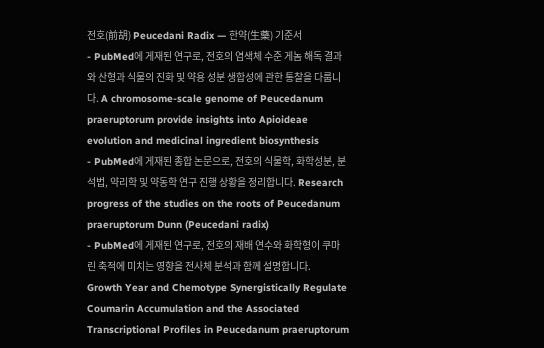전호(前胡) Peucedani Radix — 한약(生藥) 기준서
- PubMed에 게재된 연구로, 전호의 염색체 수준 게놈 해독 결과와 산형과 식물의 진화 및 약용 성분 생합성에 관한 통찰을 다룹니다. A chromosome-scale genome of Peucedanum praeruptorum provide insights into Apioideae evolution and medicinal ingredient biosynthesis
- PubMed에 게재된 종합 논문으로, 전호의 식물학, 화학성분, 분석법, 약리학 및 약동학 연구 진행 상황을 정리합니다. Research progress of the studies on the roots of Peucedanum praeruptorum Dunn (Peucedani radix)
- PubMed에 게재된 연구로, 전호의 재배 연수와 화학형이 쿠마린 축적에 미치는 영향을 전사체 분석과 함께 설명합니다. Growth Year and Chemotype Synergistically Regulate Coumarin Accumulation and the Associated Transcriptional Profiles in Peucedanum praeruptorum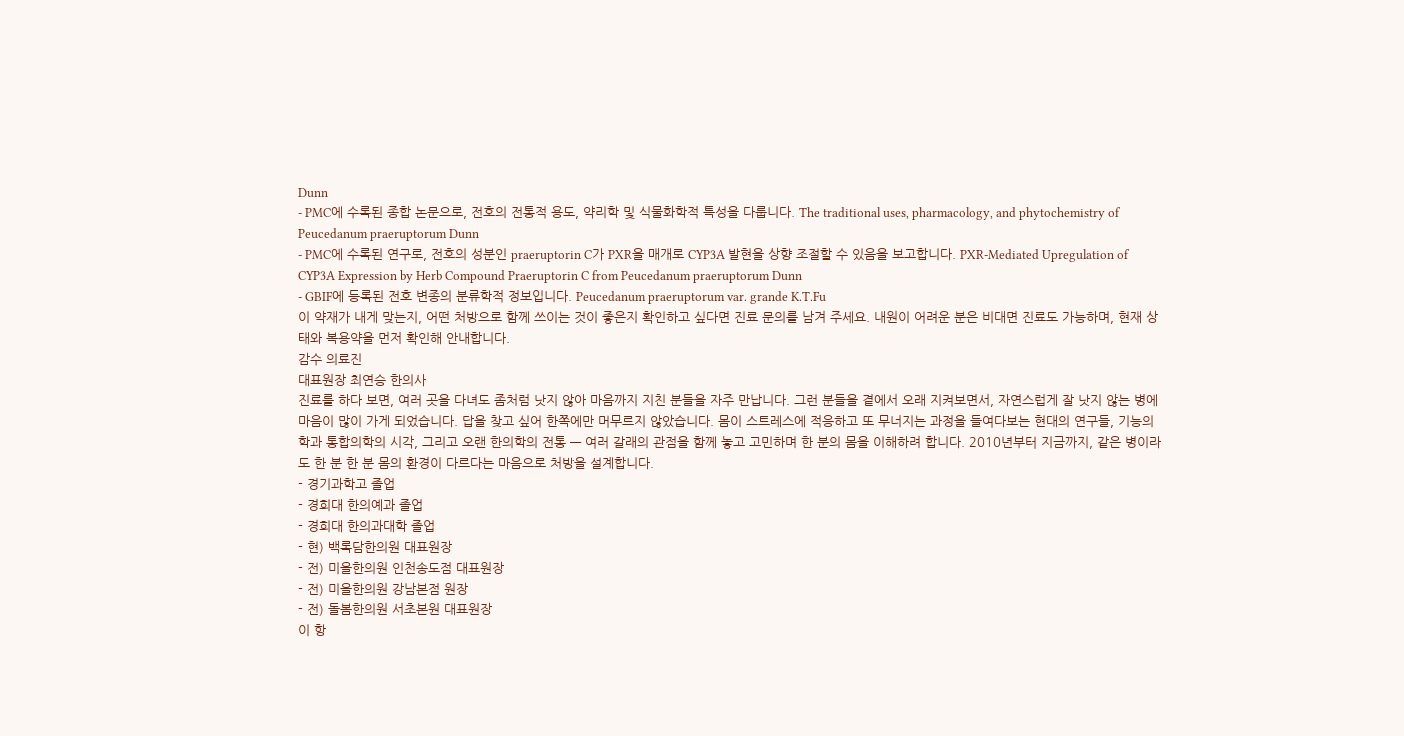Dunn
- PMC에 수록된 종합 논문으로, 전호의 전통적 용도, 약리학 및 식물화학적 특성을 다룹니다. The traditional uses, pharmacology, and phytochemistry of Peucedanum praeruptorum Dunn
- PMC에 수록된 연구로, 전호의 성분인 praeruptorin C가 PXR을 매개로 CYP3A 발현을 상향 조절할 수 있음을 보고합니다. PXR-Mediated Upregulation of CYP3A Expression by Herb Compound Praeruptorin C from Peucedanum praeruptorum Dunn
- GBIF에 등록된 전호 변종의 분류학적 정보입니다. Peucedanum praeruptorum var. grande K.T.Fu
이 약재가 내게 맞는지, 어떤 처방으로 함께 쓰이는 것이 좋은지 확인하고 싶다면 진료 문의를 남겨 주세요. 내원이 어려운 분은 비대면 진료도 가능하며, 현재 상태와 복용약을 먼저 확인해 안내합니다.
감수 의료진
대표원장 최연승 한의사
진료를 하다 보면, 여러 곳을 다녀도 좀처럼 낫지 않아 마음까지 지친 분들을 자주 만납니다. 그런 분들을 곁에서 오래 지켜보면서, 자연스럽게 잘 낫지 않는 병에 마음이 많이 가게 되었습니다. 답을 찾고 싶어 한쪽에만 머무르지 않았습니다. 몸이 스트레스에 적응하고 또 무너지는 과정을 들여다보는 현대의 연구들, 기능의학과 통합의학의 시각, 그리고 오랜 한의학의 전통 — 여러 갈래의 관점을 함께 놓고 고민하며 한 분의 몸을 이해하려 합니다. 2010년부터 지금까지, 같은 병이라도 한 분 한 분 몸의 환경이 다르다는 마음으로 처방을 설계합니다.
- 경기과학고 졸업
- 경희대 한의예과 졸업
- 경희대 한의과대학 졸업
- 현) 백록담한의원 대표원장
- 전) 미올한의원 인천송도점 대표원장
- 전) 미올한의원 강남본점 원장
- 전) 돌봄한의원 서초본원 대표원장
이 항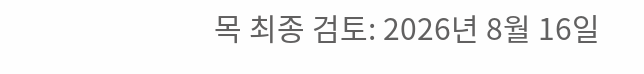목 최종 검토: 2026년 8월 16일